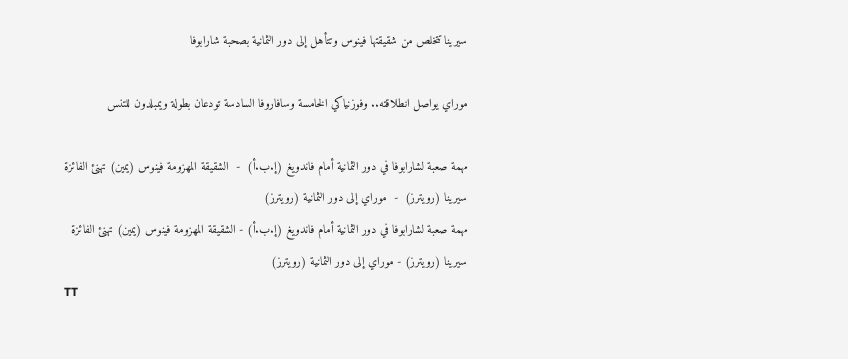سيرينا تتخلص من شقيقتها فينوس وتتأهل إلى دور الثمانية بصحبة شارابوفا

موراي يواصل انطلاقته.. وفوزنياكي الخامسة وسافاروفا السادسة تودعان بطولة ويمبلدون للتنس

مهمة صعبة لشارابوفا في دور الثمانية أمام فاندويغ (إ.ب.أ)  -  الشقيقة المهزومة فينوس (يمين) تهنئ الفائزة سيرينا (رويترز)  -  موراي إلى دور الثمانية (رويترز)
مهمة صعبة لشارابوفا في دور الثمانية أمام فاندويغ (إ.ب.أ) - الشقيقة المهزومة فينوس (يمين) تهنئ الفائزة سيرينا (رويترز) - موراي إلى دور الثمانية (رويترز)
TT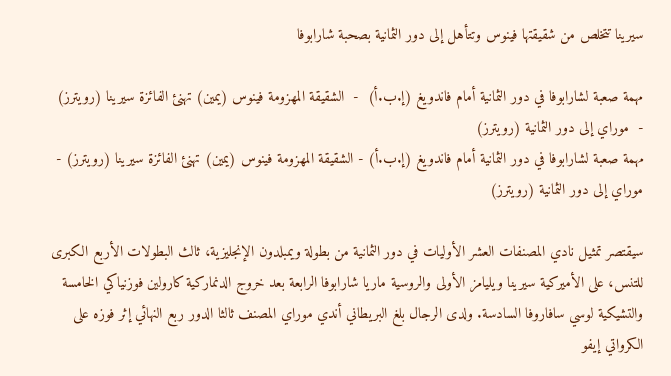سيرينا تتخلص من شقيقتها فينوس وتتأهل إلى دور الثمانية بصحبة شارابوفا

مهمة صعبة لشارابوفا في دور الثمانية أمام فاندويغ (إ.ب.أ)  -  الشقيقة المهزومة فينوس (يمين) تهنئ الفائزة سيرينا (رويترز)  -  موراي إلى دور الثمانية (رويترز)
مهمة صعبة لشارابوفا في دور الثمانية أمام فاندويغ (إ.ب.أ) - الشقيقة المهزومة فينوس (يمين) تهنئ الفائزة سيرينا (رويترز) - موراي إلى دور الثمانية (رويترز)

سيقتصر تمثيل نادي المصنفات العشر الأوليات في دور الثمانية من بطولة ويمبلدون الإنجليزية، ثالث البطولات الأربع الكبرى للتنس، على الأميركية سيرينا ويليامز الأولى والروسية ماريا شارابوفا الرابعة بعد خروج الدنماركية كارولين فوزنياكي الخامسة والتشيكية لوسي سافاروفا السادسة. ولدى الرجال بلغ البريطاني أندي موراي المصنف ثالثا الدور ربع النهائي إثر فوزه على الكرواتي إيفو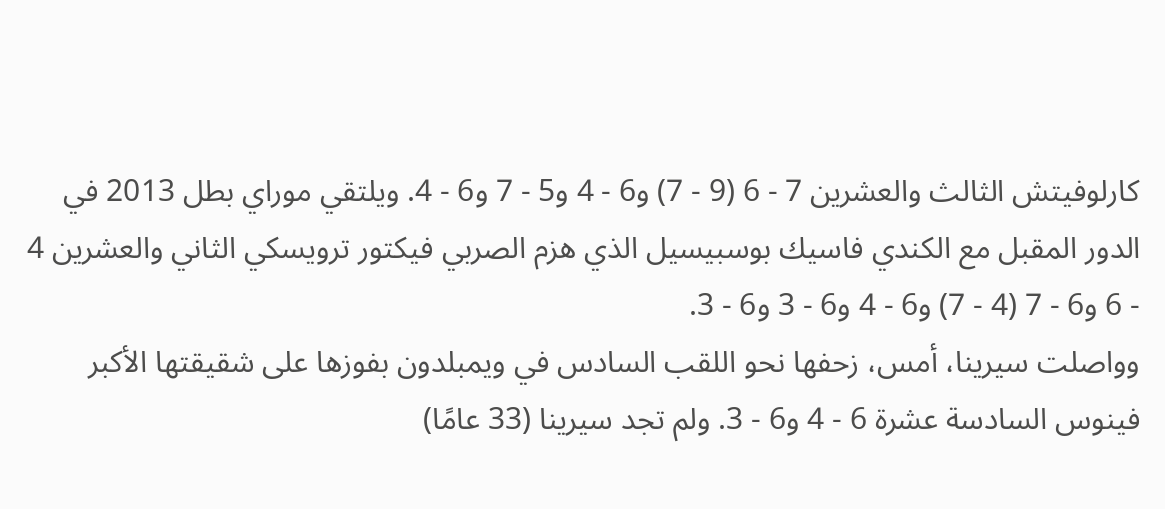كارلوفيتش الثالث والعشرين 7 - 6 (9 - 7) و6 - 4 و5 - 7 و6 - 4. ويلتقي موراي بطل 2013 في الدور المقبل مع الكندي فاسيك بوسبيسيل الذي هزم الصربي فيكتور ترويسكي الثاني والعشرين 4 - 6 و6 - 7 (4 - 7) و6 - 4 و6 - 3 و6 - 3.
وواصلت سيرينا، أمس، زحفها نحو اللقب السادس في ويمبلدون بفوزها على شقيقتها الأكبر فينوس السادسة عشرة 6 - 4 و6 - 3. ولم تجد سيرينا (33 عامًا)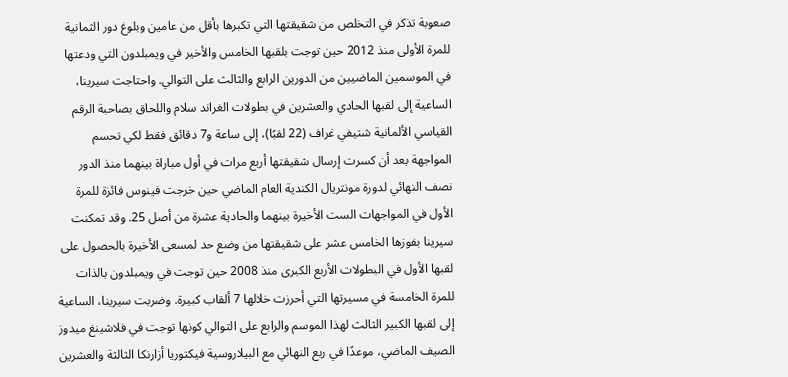صعوبة تذكر في التخلص من شقيقتها التي تكبرها بأقل من عامين وبلوغ دور الثمانية للمرة الأولى منذ 2012 حين توجت بلقبها الخامس والأخير في ويمبلدون التي ودعتها في الموسمين الماضيين من الدورين الرابع والثالث على التوالي. واحتاجت سيرينا، الساعية إلى لقبها الحادي والعشرين في بطولات الغراند سلام واللحاق بصاحبة الرقم القياسي الألمانية شتيفي غراف (22 لقبًا)، إلى ساعة و7 دقائق فقط لكي تحسم المواجهة بعد أن كسرت إرسال شقيقتها أربع مرات في أول مباراة بينهما منذ الدور نصف النهائي لدورة مونتريال الكندية العام الماضي حين خرجت فينوس فائزة للمرة الأول في المواجهات الست الأخيرة بينهما والحادية عشرة من أصل 25. وقد تمكنت سيرينا بفوزها الخامس عشر على شقيقتها من وضع حد لمسعى الأخيرة بالحصول على لقبها الأول في البطولات الأربع الكبرى منذ 2008 حين توجت في ويمبلدون بالذات للمرة الخامسة في مسيرتها التي أحرزت خلالها 7 ألقاب كبيرة. وضربت سيرينا، الساعية إلى لقبها الكبير الثالث لهذا الموسم والرابع على التوالي كونها توجت في فلاشينغ ميدوز الصيف الماضي، موعدًا في ربع النهائي مع البيلاروسية فيكتوريا أزارنكا الثالثة والعشرين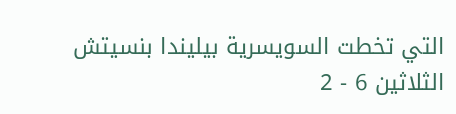التي تخطت السويسرية بيليندا بنسيتش الثلاثين 6 - 2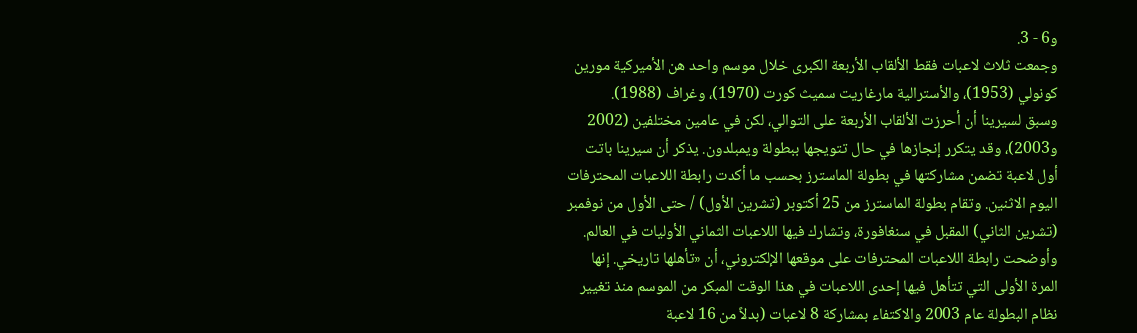و6 - 3.
وجمعت ثلاث لاعبات فقط الألقاب الأربعة الكبرى خلال موسم واحد هن الأميركية مورين كونولي (1953)، والأسترالية مارغاريت سميث كورت (1970)، وغراف (1988).
وسبق لسيرينا أن أحرزت الألقاب الأربعة على التوالي، لكن في عامين مختلفين (2002 و2003)، وقد يتكرر إنجازها في حال تتويجها ببطولة ويمبلدون. يذكر أن سيرينا باتت أول لاعبة تضمن مشاركتها في بطولة الماسترز بحسب ما أكدت رابطة اللاعبات المحترفات اليوم الاثنين. وتقام بطولة الماسترز من 25 أكتوبر (تشرين الأول) / حتى الأول من نوفمبر (تشرين الثاني) المقبل في سنغافورة، وتشارك فيها اللاعبات الثماني الأوليات في العالم. وأوضحت رابطة اللاعبات المحترفات على موقعها الإلكتروني، أن «تأهلها تاريخي. إنها المرة الأولى التي تتأهل فيها إحدى اللاعبات في هذا الوقت المبكر من الموسم منذ تغيير نظام البطولة عام 2003 والاكتفاء بمشاركة 8 لاعبات (بدلاً من 16 لاعبة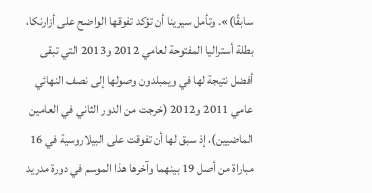سابقًا)». وتأمل سيرينا أن تؤكد تفوقها الواضح على أزارنكا، بطلة أستراليا المفتوحة لعامي 2012 و2013 التي تبقى أفضل نتيجة لها في ويمبلدون وصولها إلى نصف النهائي عامي 2011 و2012 (خرجت من الدور الثاني في العامين الماضيين)، إذ سبق لها أن تفوقت على البيلاروسية في 16 مباراة من أصل 19 بينهما وآخرها هذا الموسم في دورة مدريد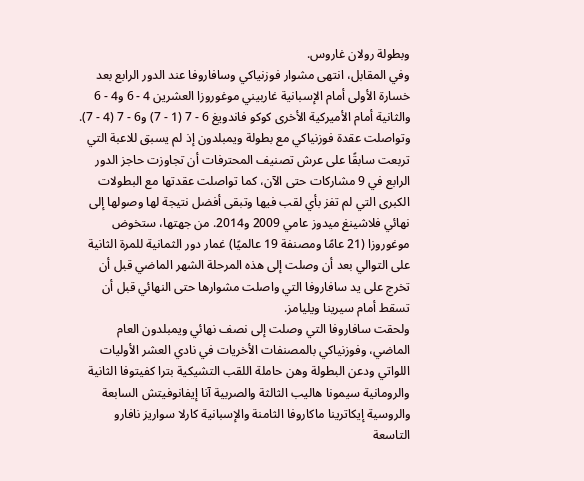وبطولة رولان غاروس.
وفي المقابل، انتهى مشوار فوزنياكي وسافاروفا عند الدور الرابع بعد خسارة الأولى أمام الإسبانية غاربيني موغوروزا العشرين 4 - 6 و4 - 6 والثانية أمام الأميركية الأخرى كوكو فاندويغ 6 - 7 (1 - 7) و6 - 7 (4 - 7). وتواصلت عقدة فوزنياكي مع بطولة ويمبلدون إذ لم يسبق للاعبة التي تربعت سابقًا على عرش تصنيف المحترفات أن تجاوزت حاجز الدور الرابع في 9 مشاركات حتى الآن، كما تواصلت عقدتها مع البطولات الكبرى التي لم تفز بأي لقب فيها وتبقى أفضل نتيجة لها وصولها إلى نهائي فلاشينغ ميدوز عامي 2009 و2014. من جهتها، ستخوض موغوروزا (21 عامًا ومصنفة 19 عالميًا) غمار دور الثمانية للمرة الثانية على التوالي بعد أن وصلت إلى هذه المرحلة الشهر الماضي قبل أن تخرج على يد سافاروفا التي واصلت مشوارها حتى النهائي قبل أن تسقط أمام سيرينا ويليامز.
ولحقت سافاروفا التي وصلت إلى نصف نهائي ويمبلدون العام الماضي، وفوزنياكي بالمصنفات الأخريات في نادي العشر الأوليات اللواتي ودعن البطولة وهن حاملة اللقب التشيكية بترا كفيتوفا الثانية والرومانية سيمونا هاليب الثالثة والصربية آنا إيفانوفيتش السابعة والروسية إيكاترينا ماكاروفا الثامنة والإسبانية كارلا سواريز نافارو التاسعة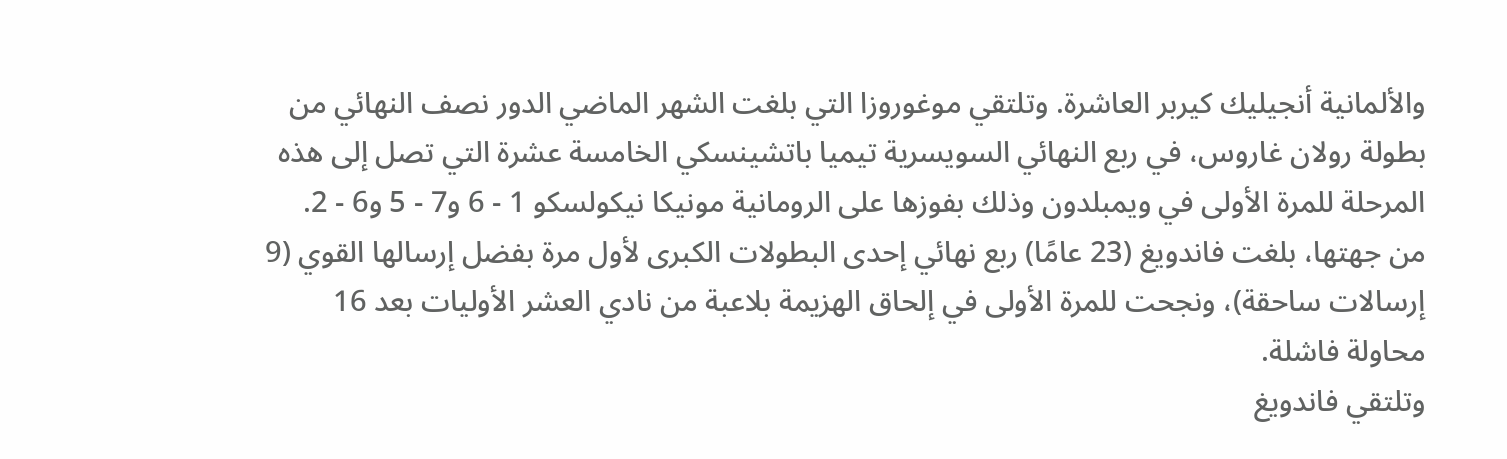والألمانية أنجيليك كيربر العاشرة. وتلتقي موغوروزا التي بلغت الشهر الماضي الدور نصف النهائي من بطولة رولان غاروس، في ربع النهائي السويسرية تيميا باتشينسكي الخامسة عشرة التي تصل إلى هذه المرحلة للمرة الأولى في ويمبلدون وذلك بفوزها على الرومانية مونيكا نيكولسكو 1 - 6 و7 - 5 و6 - 2.
من جهتها، بلغت فاندويغ (23 عامًا) ربع نهائي إحدى البطولات الكبرى لأول مرة بفضل إرسالها القوي (9 إرسالات ساحقة)، ونجحت للمرة الأولى في إلحاق الهزيمة بلاعبة من نادي العشر الأوليات بعد 16 محاولة فاشلة.
وتلتقي فاندويغ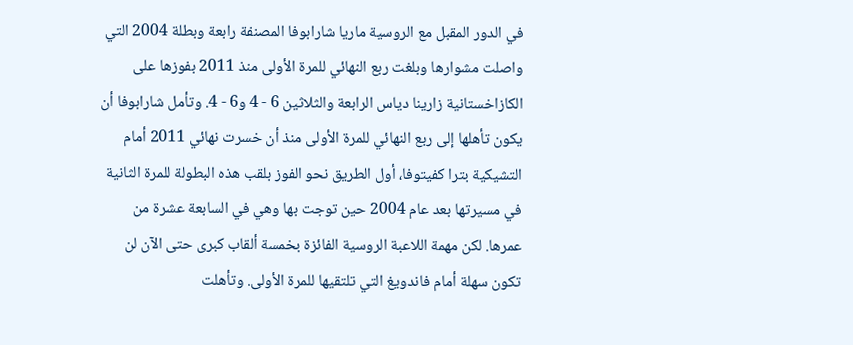في الدور المقبل مع الروسية ماريا شارابوفا المصنفة رابعة وبطلة 2004 التي واصلت مشوارها وبلغت ربع النهائي للمرة الأولى منذ 2011 بفوزها على الكازاخستانية زارينا دياس الرابعة والثلاثين 6 - 4 و6 - 4. وتأمل شارابوفا أن يكون تأهلها إلى ربع النهائي للمرة الأولى منذ أن خسرت نهائي 2011 أمام التشيكية بترا كفيتوفا، أول الطريق نحو الفوز بلقب هذه البطولة للمرة الثانية في مسيرتها بعد عام 2004 حين توجت بها وهي في السابعة عشرة من عمرها. لكن مهمة اللاعبة الروسية الفائزة بخمسة ألقاب كبرى حتى الآن لن تكون سهلة أمام فاندويغ التي تلتقيها للمرة الأولى. وتأهلت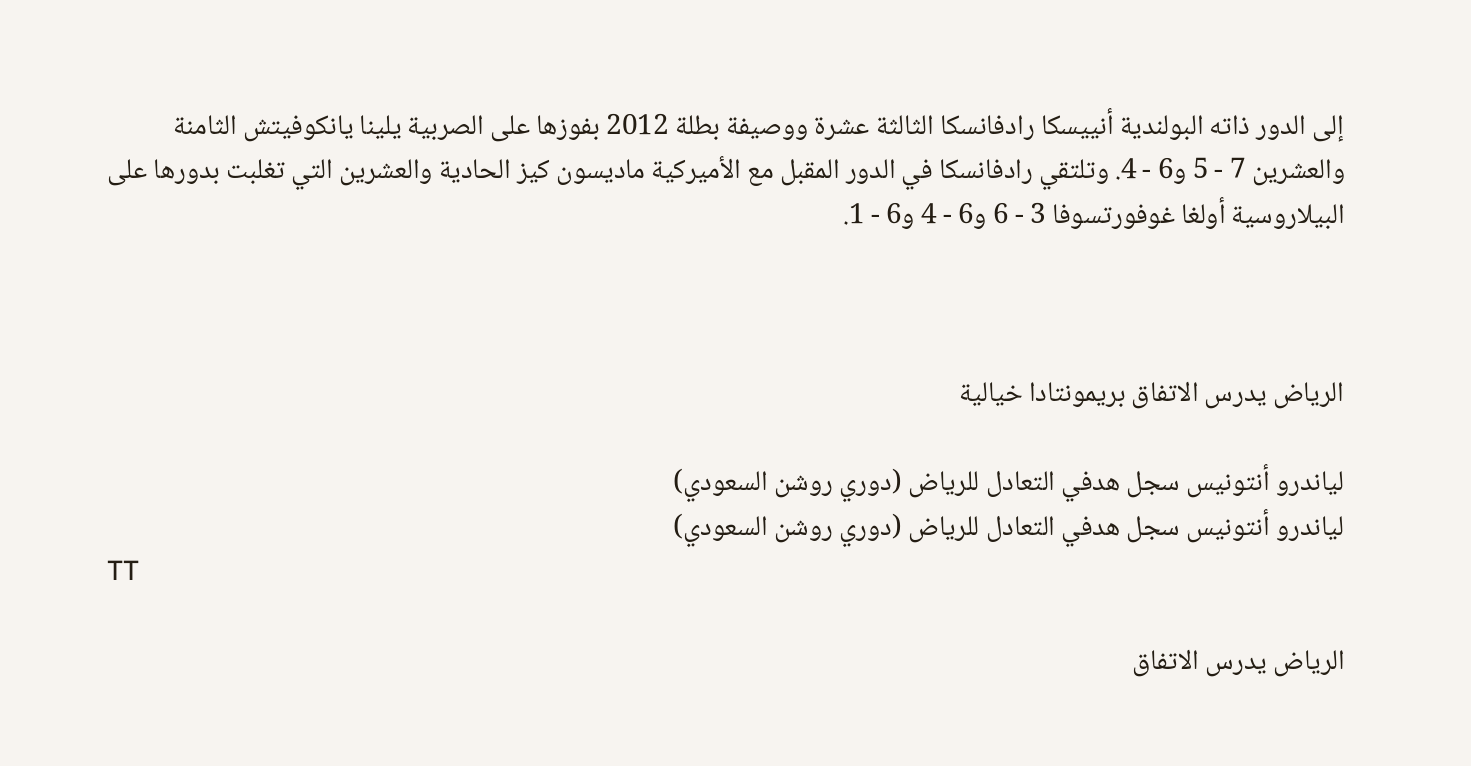إلى الدور ذاته البولندية أنييسكا رادفانسكا الثالثة عشرة ووصيفة بطلة 2012 بفوزها على الصربية يلينا يانكوفيتش الثامنة والعشرين 7 - 5 و6 - 4. وتلتقي رادفانسكا في الدور المقبل مع الأميركية ماديسون كيز الحادية والعشرين التي تغلبت بدورها على البيلاروسية أولغا غوفورتسوفا 3 - 6 و6 - 4 و6 - 1.



الرياض يدرس الاتفاق بريمونتادا خيالية

لياندرو أنتونيس سجل هدفي التعادل للرياض (دوري روشن السعودي)
لياندرو أنتونيس سجل هدفي التعادل للرياض (دوري روشن السعودي)
TT

الرياض يدرس الاتفاق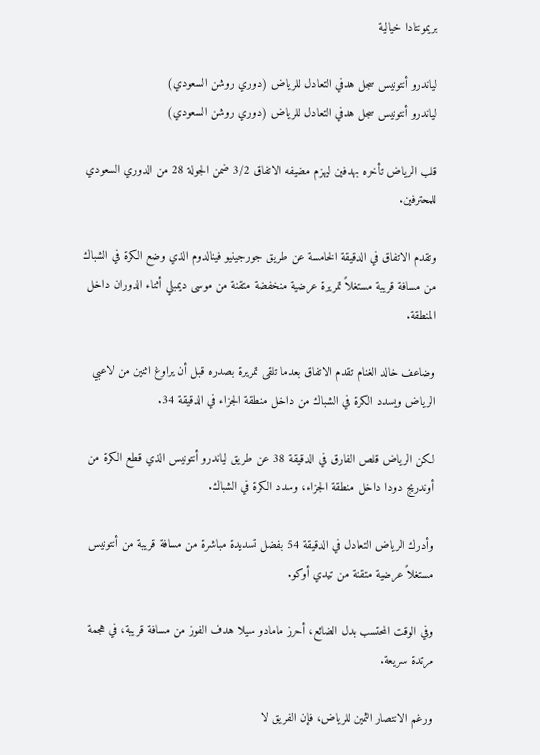بريمونتادا خيالية

لياندرو أنتونيس سجل هدفي التعادل للرياض (دوري روشن السعودي)
لياندرو أنتونيس سجل هدفي التعادل للرياض (دوري روشن السعودي)

قلب الرياض تأخره بهدفين ليهزم مضيفه الاتفاق 3/2 ضمن الجولة 28 من الدوري السعودي للمحترفين.

وتقدم الاتفاق في الدقيقة الخامسة عن طريق جورجينيو فينالدوم الذي وضع الكرة في الشباك من مسافة قريبة مستغلاً تمريرة عرضية منخفضة متقنة من موسى ديمبلي أثناء الدوران داخل المنطقة.

وضاعف خالد الغنام تقدم الاتفاق بعدما تلقى تمريرة بصدره قبل أن يراوغ اثنين من لاعبي الرياض ويسدد الكرة في الشباك من داخل منطقة الجزاء في الدقيقة 34.

لكن الرياض قلص الفارق في الدقيقة 38 عن طريق لياندرو أنتونيس الذي قطع الكرة من أوندريج دودا داخل منطقة الجزاء، وسدد الكرة في الشباك.

وأدرك الرياض التعادل في الدقيقة 54 بفضل تسديدة مباشرة من مسافة قريبة من أنتونيس مستغلاً عرضية متقنة من تيدي أوكو.

وفي الوقت المحتسب بدل الضائع، أحرز مامادو سيلا هدف الفوز من مسافة قريبة، في هجمة مرتدة سريعة.

ورغم الانتصار الثمين للرياض، فإن الفريق لا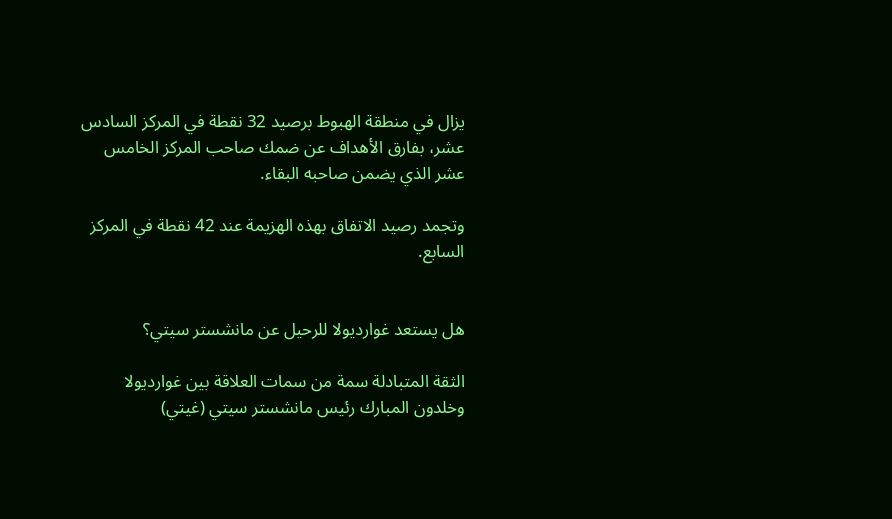يزال في منطقة الهبوط برصيد 32 نقطة في المركز السادس عشر، بفارق الأهداف عن ضمك صاحب المركز الخامس عشر الذي يضمن صاحبه البقاء.

وتجمد رصيد الاتفاق بهذه الهزيمة عند 42 نقطة في المركز السابع.


هل يستعد غوارديولا للرحيل عن مانشستر سيتي؟

الثقة المتبادلة سمة من سمات العلاقة بين غوارديولا وخلدون المبارك رئيس مانشستر سيتي (غيتي)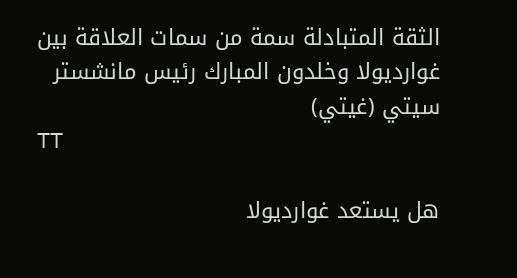الثقة المتبادلة سمة من سمات العلاقة بين غوارديولا وخلدون المبارك رئيس مانشستر سيتي (غيتي)
TT

هل يستعد غوارديولا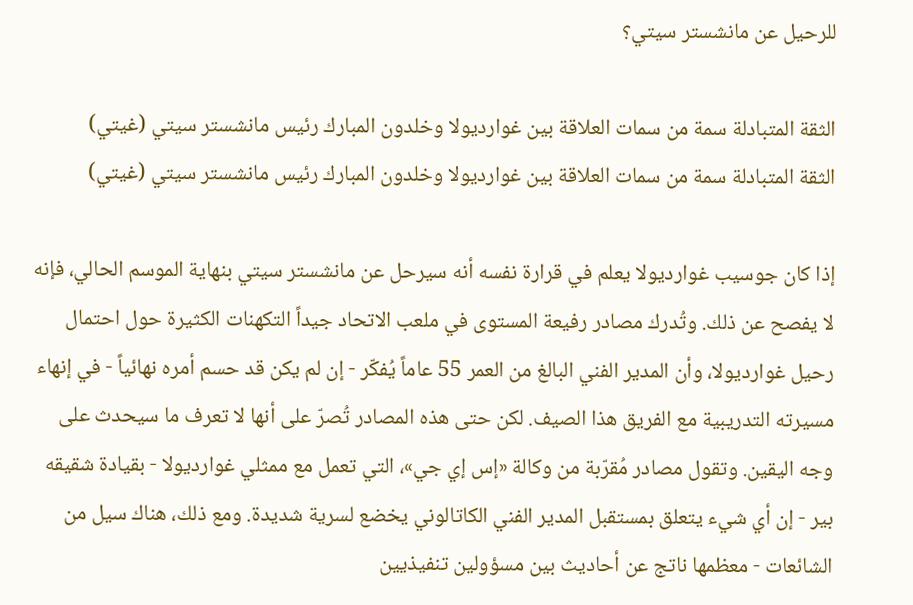للرحيل عن مانشستر سيتي؟

الثقة المتبادلة سمة من سمات العلاقة بين غوارديولا وخلدون المبارك رئيس مانشستر سيتي (غيتي)
الثقة المتبادلة سمة من سمات العلاقة بين غوارديولا وخلدون المبارك رئيس مانشستر سيتي (غيتي)

إذا كان جوسيب غوارديولا يعلم في قرارة نفسه أنه سيرحل عن مانشستر سيتي بنهاية الموسم الحالي، فإنه لا يفصح عن ذلك. وتُدرك مصادر رفيعة المستوى في ملعب الاتحاد جيداً التكهنات الكثيرة حول احتمال رحيل غوارديولا، وأن المدير الفني البالغ من العمر 55 عاماً يُفكّر - إن لم يكن قد حسم أمره نهائياً - في إنهاء مسيرته التدريبية مع الفريق هذا الصيف. لكن حتى هذه المصادر تُصرّ على أنها لا تعرف ما سيحدث على وجه اليقين. وتقول مصادر مُقرّبة من وكالة «إس إي جي»، التي تعمل مع ممثلي غوارديولا - بقيادة شقيقه بير - إن أي شيء يتعلق بمستقبل المدير الفني الكاتالوني يخضع لسرية شديدة. ومع ذلك، هناك سيل من الشائعات - معظمها ناتج عن أحاديث بين مسؤولين تنفيذيين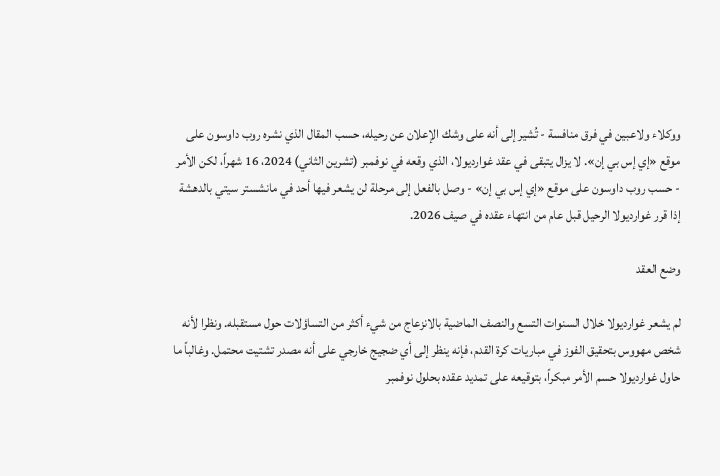ووكلاء ولاعبين في فرق منافسة - تُشير إلى أنه على وشك الإعلان عن رحيله، حسب المقال الذي نشره روب داوسون على موقع «إي إس بي إن». لا يزال يتبقى في عقد غوارديولا، الذي وقعه في نوفمبر (تشرين الثاني) 2024، 16 شهراً، لكن الأمر - حسب روب داوسون على موقع «إي إس بي إن» - وصل بالفعل إلى مرحلة لن يشعر فيها أحد في مانشستر سيتي بالدهشة إذا قرر غوارديولا الرحيل قبل عام من انتهاء عقده في صيف 2026.

وضع العقد

لم يشعر غوارديولا خلال السنوات التسع والنصف الماضية بالانزعاج من شيء أكثر من التساؤلات حول مستقبله. ونظرا لأنه شخص مهووس بتحقيق الفوز في مباريات كرة القدم، فإنه ينظر إلى أي ضجيج خارجي على أنه مصدر تشتيت محتمل. وغالباً ما حاول غوارديولا حسم الأمر مبكراً، بتوقيعه على تمديد عقده بحلول نوفمبر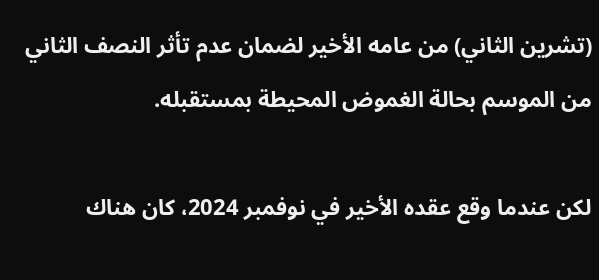(تشرين الثاني) من عامه الأخير لضمان عدم تأثر النصف الثاني من الموسم بحالة الغموض المحيطة بمستقبله.

لكن عندما وقع عقده الأخير في نوفمبر 2024، كان هناك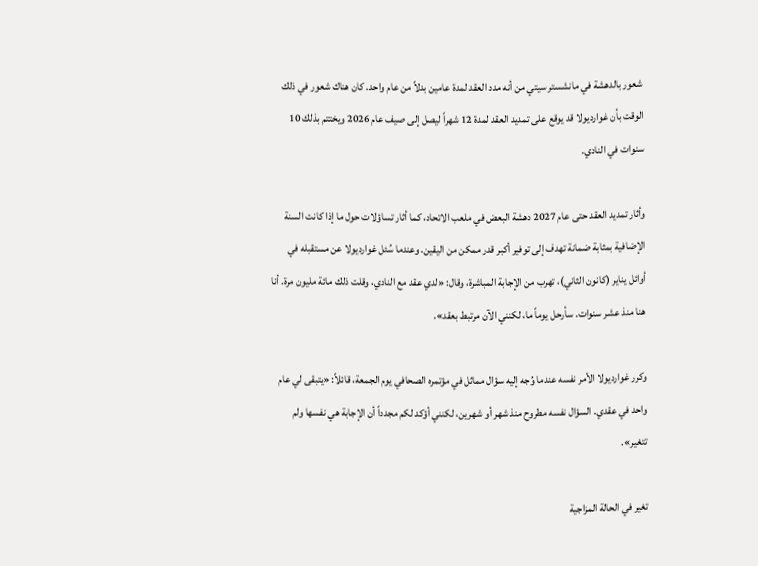شعور بالدهشة في مانشستر سيتي من أنه مدد العقد لمدة عامين بدلاً من عام واحد. كان هناك شعور في ذلك الوقت بأن غوارديولا قد يوقع على تمديد العقد لمدة 12 شهراً ليصل إلى صيف عام 2026 ويختتم بذلك 10 سنوات في النادي.

وأثار تمديد العقد حتى عام 2027 دهشة البعض في ملعب الاتحاد، كما أثار تساؤلات حول ما إذا كانت السنة الإضافية بمثابة ضمانة تهدف إلى توفير أكبر قدر ممكن من اليقين. وعندما سُئل غوارديولا عن مستقبله في أوائل يناير (كانون الثاني)، تهرب من الإجابة المباشرة، وقال: «لدي عقد مع النادي، وقلت ذلك مائة مليون مرة. أنا هنا منذ عشر سنوات. سأرحل يوماً ما، لكنني الآن مرتبط بعقد».

وكرر غوارديولا الأمر نفسه عندما وُجه إليه سؤال مماثل في مؤتمره الصحافي يوم الجمعة، قائلاً: «يتبقى لي عام واحد في عقدي. السؤال نفسه مطروح منذ شهر أو شهرين، لكنني أؤكد لكم مجدداً أن الإجابة هي نفسها ولم تتغير».

تغير في الحالة المزاجية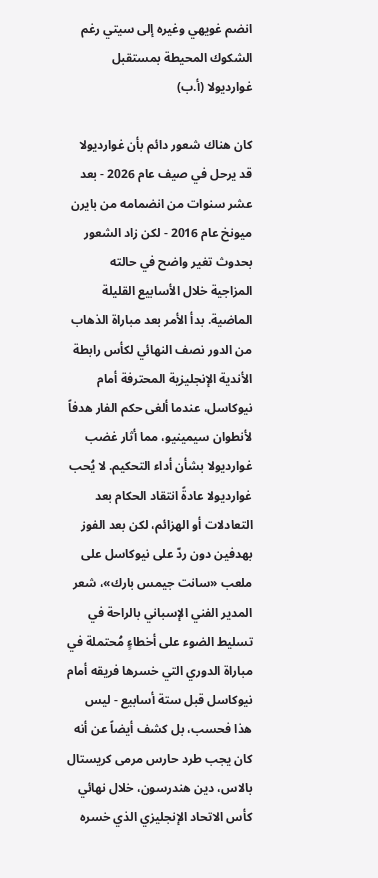انضم غويهي وغيره إلى سيتي رغم الشكوك المحيطة بمستقبل غوارديولا (أ.ب)

كان هناك شعور دائم بأن غوارديولا قد يرحل في صيف عام 2026 - بعد عشر سنوات من انضمامه من بايرن ميونخ عام 2016 - لكن زاد الشعور بحدوث تغير واضح في حالته المزاجية خلال الأسابيع القليلة الماضية. بدأ الأمر بعد مباراة الذهاب من الدور نصف النهائي لكأس رابطة الأندية الإنجليزية المحترفة أمام نيوكاسل، عندما ألغى حكم الفار هدفاً لأنطوان سيمينيو، مما أثار غضب غوارديولا بشأن أداء التحكيم. لا يُحب غوارديولا عادةً انتقاد الحكام بعد التعادلات أو الهزائم، لكن بعد الفوز بهدفين دون ردّ على نيوكاسل على ملعب «سانت جيمس بارك»، شعر المدير الفني الإسباني بالراحة في تسليط الضوء على أخطاءٍ مُحتملة في مباراة الدوري التي خسرها فريقه أمام نيوكاسل قبل ستة أسابيع - ليس هذا فحسب، بل كشف أيضاً عن أنه كان يجب طرد حارس مرمى كريستال بالاس، دين هندرسون، خلال نهائي كأس الاتحاد الإنجليزي الذي خسره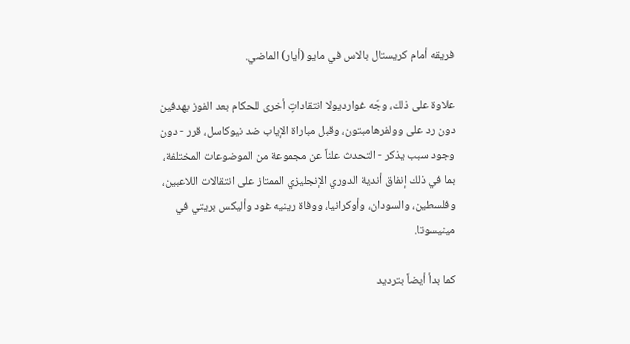فريقه أمام كريستال بالاس في مايو (أيار) الماضي.

علاوة على ذلك، وجّه غوارديولا انتقاداتٍ أخرى للحكام بعد الفوز بهدفين دون رد على وولفرهامبتون، وقبل مباراة الإياب ضد نيوكاسل، قرر - دون وجود سبب يذكر - التحدث علناً عن مجموعة من الموضوعات المختلفة، بما في ذلك إنفاق أندية الدوري الإنجليزي الممتاز على انتقالات اللاعبين، وفلسطين، والسودان، وأوكرانيا، ووفاة رينيه غود وأليكس بريتي في مينيسوتا.

كما بدأ أيضاً بترديد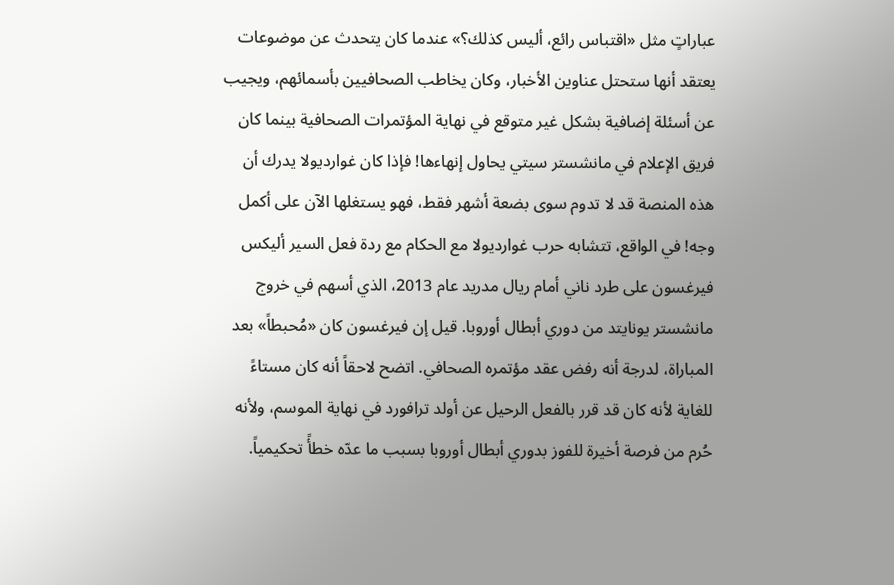عباراتٍ مثل «اقتباس رائع، أليس كذلك؟» عندما كان يتحدث عن موضوعات يعتقد أنها ستحتل عناوين الأخبار، وكان يخاطب الصحافيين بأسمائهم، ويجيب عن أسئلة إضافية بشكل غير متوقع في نهاية المؤتمرات الصحافية بينما كان فريق الإعلام في مانشستر سيتي يحاول إنهاءها! فإذا كان غوارديولا يدرك أن هذه المنصة قد لا تدوم سوى بضعة أشهر فقط، فهو يستغلها الآن على أكمل وجه! في الواقع، تتشابه حرب غوارديولا مع الحكام مع ردة فعل السير أليكس فيرغسون على طرد ناني أمام ريال مدريد عام 2013، الذي أسهم في خروج مانشستر يونايتد من دوري أبطال أوروبا. قيل إن فيرغسون كان «مُحبطاً» بعد المباراة، لدرجة أنه رفض عقد مؤتمره الصحافي. اتضح لاحقاً أنه كان مستاءً للغاية لأنه كان قد قرر بالفعل الرحيل عن أولد ترافورد في نهاية الموسم، ولأنه حُرم من فرصة أخيرة للفوز بدوري أبطال أوروبا بسبب ما عدّه خطأً تحكيمياً.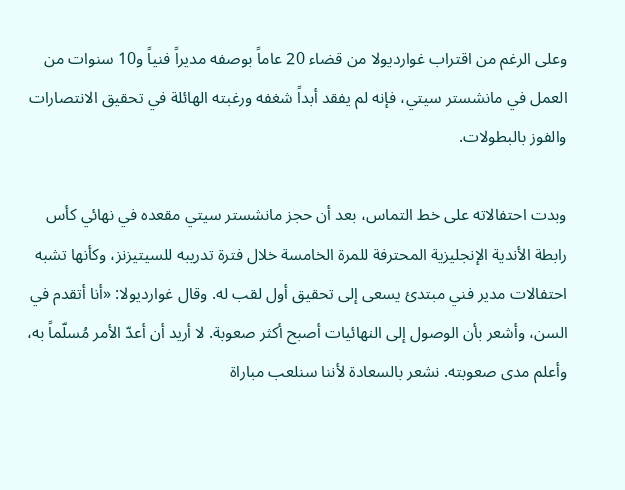وعلى الرغم من اقتراب غوارديولا من قضاء 20 عاماً بوصفه مديراً فنياً و10 سنوات من العمل في مانشستر سيتي، فإنه لم يفقد أبداً شغفه ورغبته الهائلة في تحقيق الانتصارات والفوز بالبطولات.

وبدت احتفالاته على خط التماس، بعد أن حجز مانشستر سيتي مقعده في نهائي كأس رابطة الأندية الإنجليزية المحترفة للمرة الخامسة خلال فترة تدريبه للسيتيزنز، وكأنها تشبه احتفالات مدير فني مبتدئ يسعى إلى تحقيق أول لقب له. وقال غوارديولا: «أنا أتقدم في السن، وأشعر بأن الوصول إلى النهائيات أصبح أكثر صعوبة. لا أريد أن أعدّ الأمر مُسلّماً به، وأعلم مدى صعوبته. نشعر بالسعادة لأننا سنلعب مباراة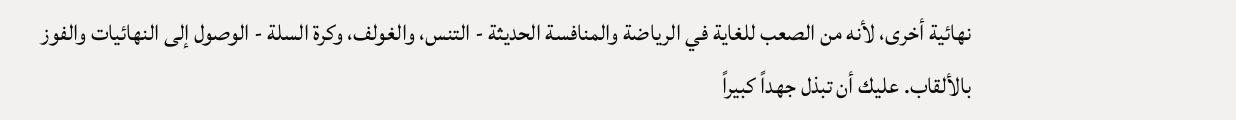نهائية أخرى، لأنه من الصعب للغاية في الرياضة والمنافسة الحديثة - التنس، والغولف، وكرة السلة - الوصول إلى النهائيات والفوز بالألقاب. عليك أن تبذل جهداً كبيراً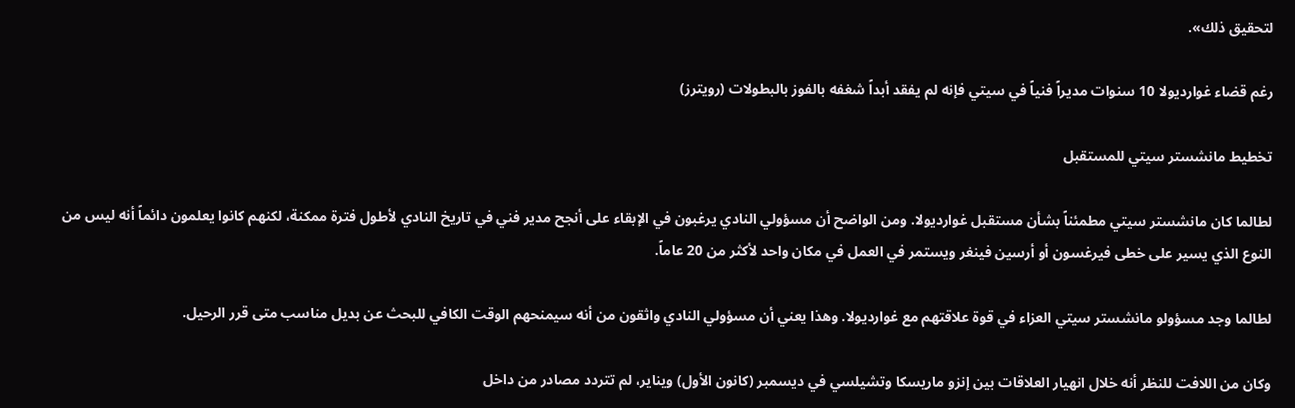لتحقيق ذلك».

رغم قضاء غوارديولا 10 سنوات مديراً فنياً في سيتي فإنه لم يفقد أبداً شغفه بالفوز بالبطولات (رويترز)

تخطيط مانشستر سيتي للمستقبل

لطالما كان مانشستر سيتي مطمئناً بشأن مستقبل غوارديولا. ومن الواضح أن مسؤولي النادي يرغبون في الإبقاء على أنجح مدير فني في تاريخ النادي لأطول فترة ممكنة، لكنهم كانوا يعلمون دائماً أنه ليس من النوع الذي يسير على خطى فيرغسون أو أرسين فينغر ويستمر في العمل في مكان واحد لأكثر من 20 عاماً.

لطالما وجد مسؤولو مانشستر سيتي العزاء في قوة علاقتهم مع غوارديولا. وهذا يعني أن مسؤولي النادي واثقون من أنه سيمنحهم الوقت الكافي للبحث عن بديل مناسب متى قرر الرحيل.

وكان من اللافت للنظر أنه خلال انهيار العلاقات بين إنزو ماريسكا وتشيلسي في ديسمبر (كانون الأول) ويناير، لم تتردد مصادر من داخل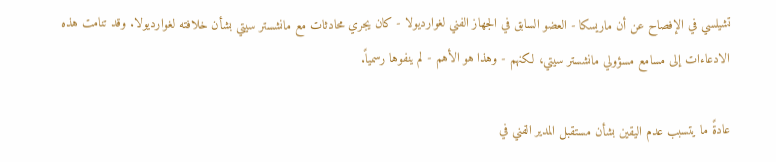تشيلسي في الإفصاح عن أن ماريسكا - العضو السابق في الجهاز الفني لغوارديولا - كان يجري محادثات مع مانشستر سيتي بشأن خلافته لغوارديولا. وقد تنامت هذه الادعاءات إلى مسامع مسؤولي مانشستر سيتي، لكنهم - وهذا هو الأهم - لم ينفوها رسمياً.

عادةً ما يتسبب عدم اليقين بشأن مستقبل المدير الفني في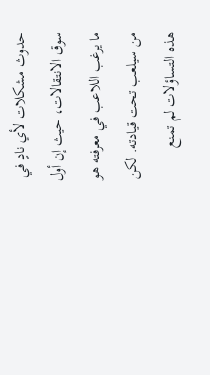حدوث مشكلات لأي نادٍ في سوق الانتقالات، حيث إن أول ما يرغب اللاعب في معرفته هو من سيلعب تحت قيادته. لكن هذه التساؤلات لم تمنع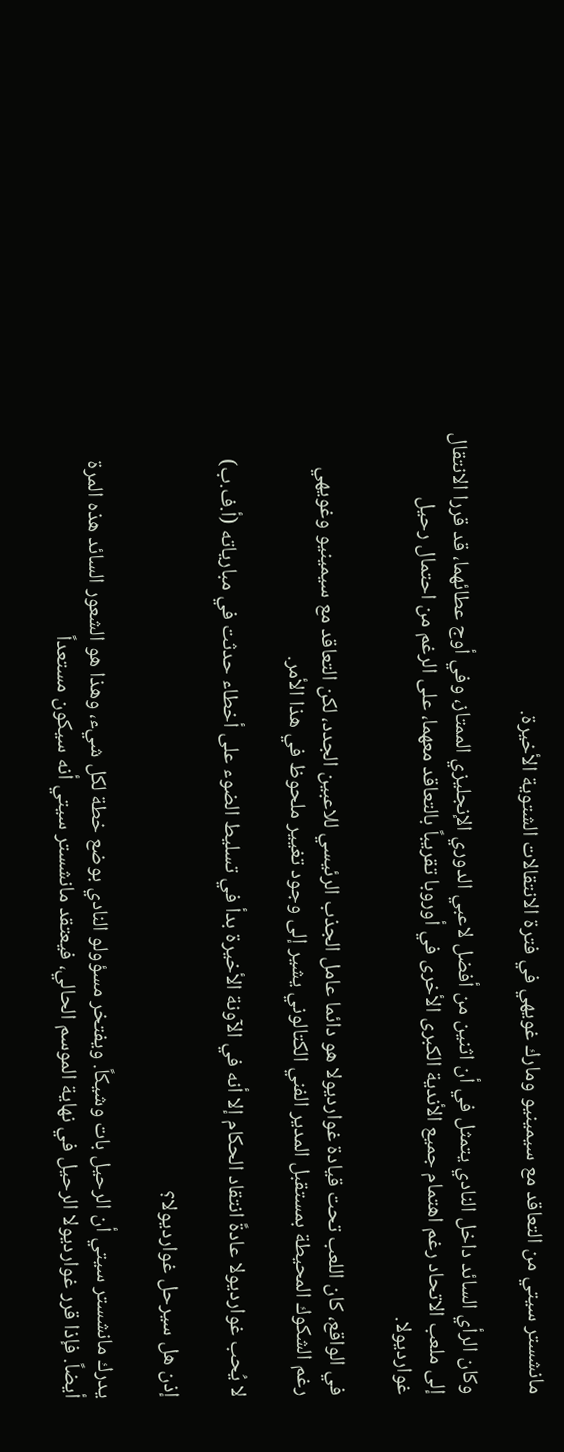مانشستر سيتي من التعاقد مع سيمينيو ومارك غويهي في فترة الانتقالات الشتوية الأخيرة.

وكان الرأي السائد داخل النادي يتمثل في أن اثنين من أفضل لاعبي الدوري الإنجليزي الممتاز، وفي أوج عطائهما، قد قررا الانتقال إلى ملعب الاتحاد رغم اهتمام جميع الأندية الكبرى الأخرى في أوروبا تقريباً بالتعاقد معهما، على الرغم من احتمال رحيل غوارديولا.

في الواقع، كان اللعب تحت قيادة غوارديولا هو دائما عامل الجذب الرئيسي للاعبين الجدد، لكن التعاقد مع سيمينيو وغويهي رغم الشكوك المحيطة بمستقبل المدير الفني الكتالوني يشير إلى وجود تغيير ملحوظ في هذا الأمر.

لا يُحب غوارديولا عادةً انتقاد الحكام إلا أنه في الآونة الأخيرة بدأ في تسليط الضوء على أخطاء حدثت في مبارياته (أ.ف.ب)

إذن هل سيرحل غوارديولا؟

يدرك مانشستر سيتي أن الرحيل بات وشيكاً. ويفتخر مسؤولو النادي بوضع خطة لكل شيء، وهذا هو الشعور السائد هذه المرة أيضاً. فإذا قرر غوارديولا الرحيل في نهاية الموسم الحالي، فيعتقد مانشستر سيتي أنه سيكون مستعداً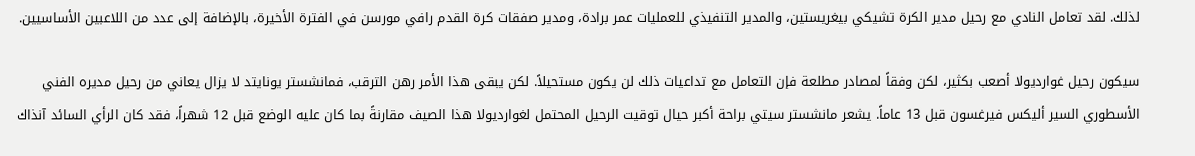لذلك. لقد تعامل النادي مع رحيل مدير الكرة تشيكي بيغريستين، والمدير التنفيذي للعمليات عمر برادة، ومدير صفقات كرة القدم رافي مورسن في الفترة الأخيرة، بالإضافة إلى عدد من اللاعبين الأساسيين.

سيكون رحيل غوارديولا أصعب بكثير، لكن وفقاً لمصادر مطلعة فإن التعامل مع تداعيات ذلك لن يكون مستحيلاً. لكن يبقى هذا الأمر رهن الترقب، فمانشستر يونايتد لا يزال يعاني من رحيل مديره الفني الأسطوري السير أليكس فيرغسون قبل 13 عاماً. يشعر مانشستر سيتي براحة أكبر حيال توقيت الرحيل المحتمل لغوارديولا هذا الصيف مقارنةً بما كان عليه الوضع قبل 12 شهراً، فقد كان الرأي السائد آنذاك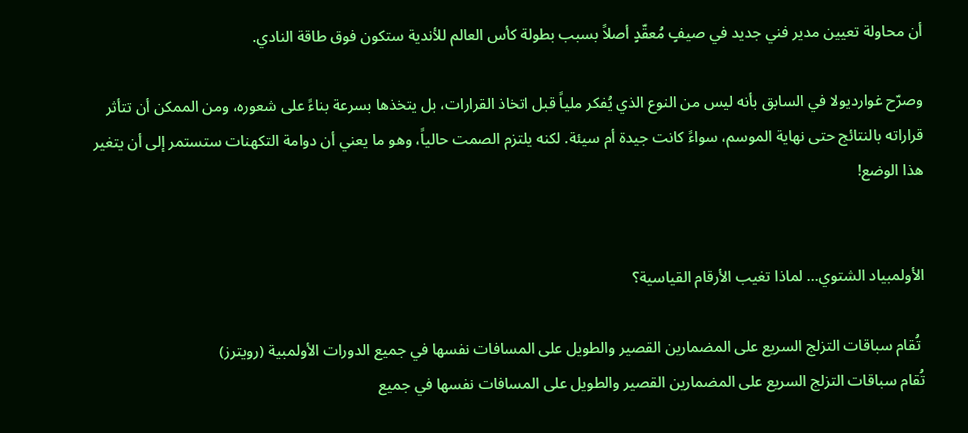أن محاولة تعيين مدير فني جديد في صيفٍ مُعقّدٍ أصلاً بسبب بطولة كأس العالم للأندية ستكون فوق طاقة النادي.

وصرّح غوارديولا في السابق بأنه ليس من النوع الذي يُفكر ملياً قبل اتخاذ القرارات، بل يتخذها بسرعة بناءً على شعوره، ومن الممكن أن تتأثر قراراته بالنتائج حتى نهاية الموسم، سواءً كانت جيدة أم سيئة. لكنه يلتزم الصمت حالياً، وهو ما يعني أن دوامة التكهنات ستستمر إلى أن يتغير هذا الوضع!


الأولمبياد الشتوي… لماذا تغيب الأرقام القياسية؟

 تُقام سباقات التزلج السريع على المضمارين القصير والطويل على المسافات نفسها في جميع الدورات الأولمبية (رويترز)
تُقام سباقات التزلج السريع على المضمارين القصير والطويل على المسافات نفسها في جميع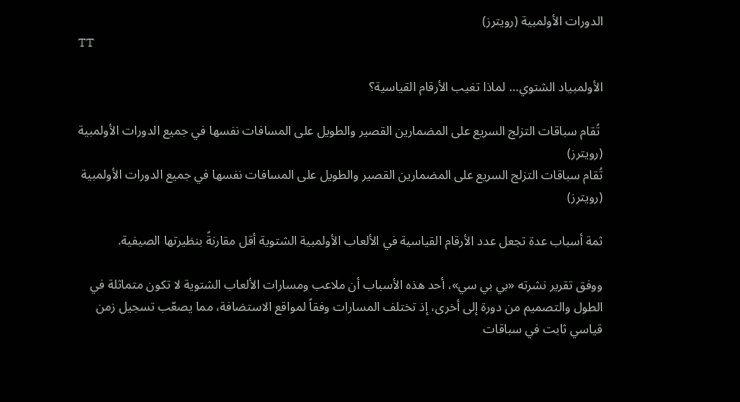الدورات الأولمبية (رويترز)
TT

الأولمبياد الشتوي… لماذا تغيب الأرقام القياسية؟

 تُقام سباقات التزلج السريع على المضمارين القصير والطويل على المسافات نفسها في جميع الدورات الأولمبية (رويترز)
تُقام سباقات التزلج السريع على المضمارين القصير والطويل على المسافات نفسها في جميع الدورات الأولمبية (رويترز)

ثمة أسباب عدة تجعل عدد الأرقام القياسية في الألعاب الأولمبية الشتوية أقل مقارنةً بنظيرتها الصيفية.

ووفق تقرير نشرته «بي بي سي»، أحد هذه الأسباب أن ملاعب ومسارات الألعاب الشتوية لا تكون متماثلة في الطول والتصميم من دورة إلى أخرى، إذ تختلف المسارات وفقاً لمواقع الاستضافة، مما يصعّب تسجيل زمن قياسي ثابت في سباقات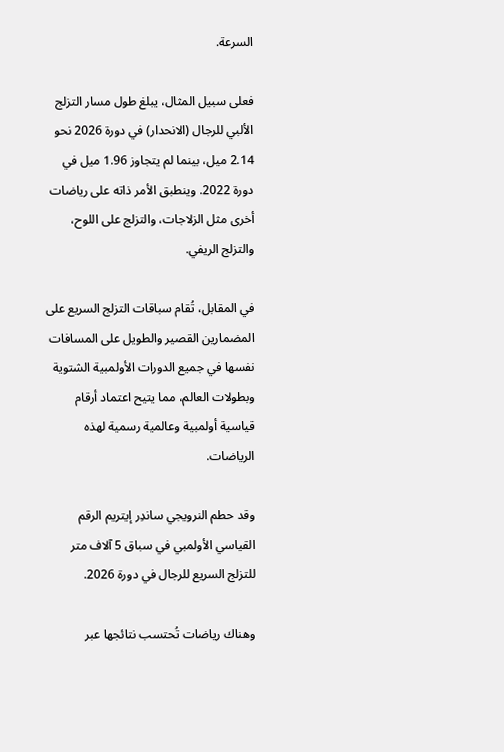السرعة.

فعلى سبيل المثال، يبلغ طول مسار التزلج الألبي للرجال (الانحدار) في دورة 2026 نحو 2.14 ميل، بينما لم يتجاوز 1.96 ميل في دورة 2022. وينطبق الأمر ذاته على رياضات أخرى مثل الزلاجات، والتزلج على اللوح، والتزلج الريفي.

في المقابل، تُقام سباقات التزلج السريع على المضمارين القصير والطويل على المسافات نفسها في جميع الدورات الأولمبية الشتوية وبطولات العالم، مما يتيح اعتماد أرقام قياسية أولمبية وعالمية رسمية لهذه الرياضات.

وقد حطم النرويجي ساندِر إيتريم الرقم القياسي الأولمبي في سباق 5 آلاف متر للتزلج السريع للرجال في دورة 2026.

وهناك رياضات تُحتسب نتائجها عبر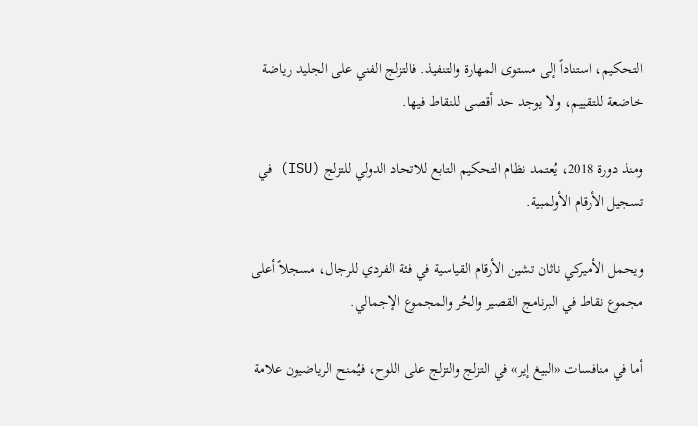التحكيم، استناداً إلى مستوى المهارة والتنفيذ. فالتزلج الفني على الجليد رياضة خاضعة للتقييم، ولا يوجد حد أقصى للنقاط فيها.

ومنذ دورة 2018، يُعتمد نظام التحكيم التابع للاتحاد الدولي للتزلج (ISU) في تسجيل الأرقام الأولمبية.

ويحمل الأميركي ناثان تشين الأرقام القياسية في فئة الفردي للرجال، مسجلاً أعلى مجموع نقاط في البرنامج القصير والحُر والمجموع الإجمالي.

أما في منافسات «البيغ إير» في التزلج والتزلج على اللوح، فيُمنح الرياضيون علامة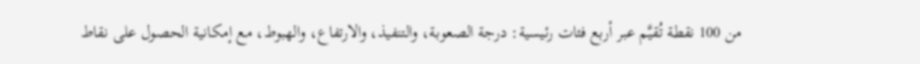من 100 نقطة تُقيَّم عبر أربع فئات رئيسية: درجة الصعوبة، والتنفيذ، والارتفاع، والهبوط، مع إمكانية الحصول على نقاط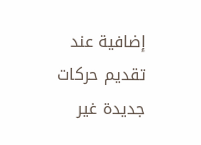إضافية عند تقديم حركات جديدة غير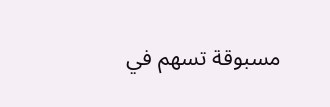مسبوقة تسهم في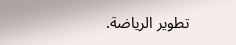تطوير الرياضة.